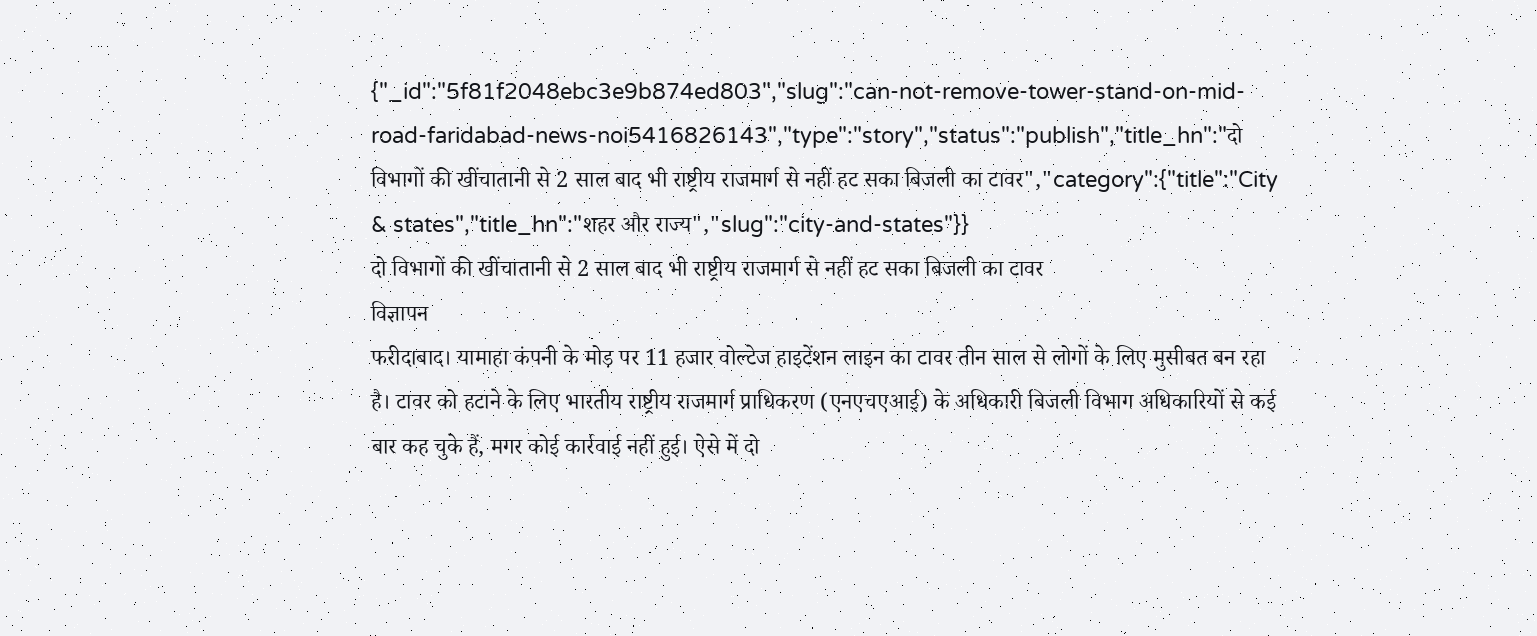{"_id":"5f81f2048ebc3e9b874ed803","slug":"can-not-remove-tower-stand-on-mid-road-faridabad-news-noi5416826143","type":"story","status":"publish","title_hn":"दो विभागों की खींचातानी से 2 साल बाद भी राष्ट्रीय राजमार्ग से नहीं हट सका बिजली का टावर","category":{"title":"City & states","title_hn":"शहर और राज्य","slug":"city-and-states"}}
दो विभागों की खींचातानी से 2 साल बाद भी राष्ट्रीय राजमार्ग से नहीं हट सका बिजली का टावर
विज्ञापन
फरीदाबाद। यामाहा कंपनी के मोड़ पर 11 हजार वोल्टेज हाइटेंशन लाइन का टावर तीन साल से लोगों के लिए मुसीबत बन रहा है। टावर को हटाने के लिए भारतीय राष्ट्रीय राजमार्ग प्राधिकरण (एनएचएआई) के अधिकारी बिजली विभाग अधिकारियों से कई बार कह चुके हैं, मगर कोई कार्रवाई नहीं हुई। ऐसे में दो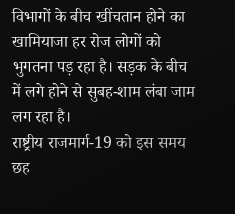विभागों के बीच खींचतान होने का खामियाजा हर रोज लोगों को भुगतना पड़ रहा है। सड़क के बीच में लगे होने से सुबह-शाम लंबा जाम लग रहा है।
राष्ट्रीय राजमार्ग-19 को इस समय छह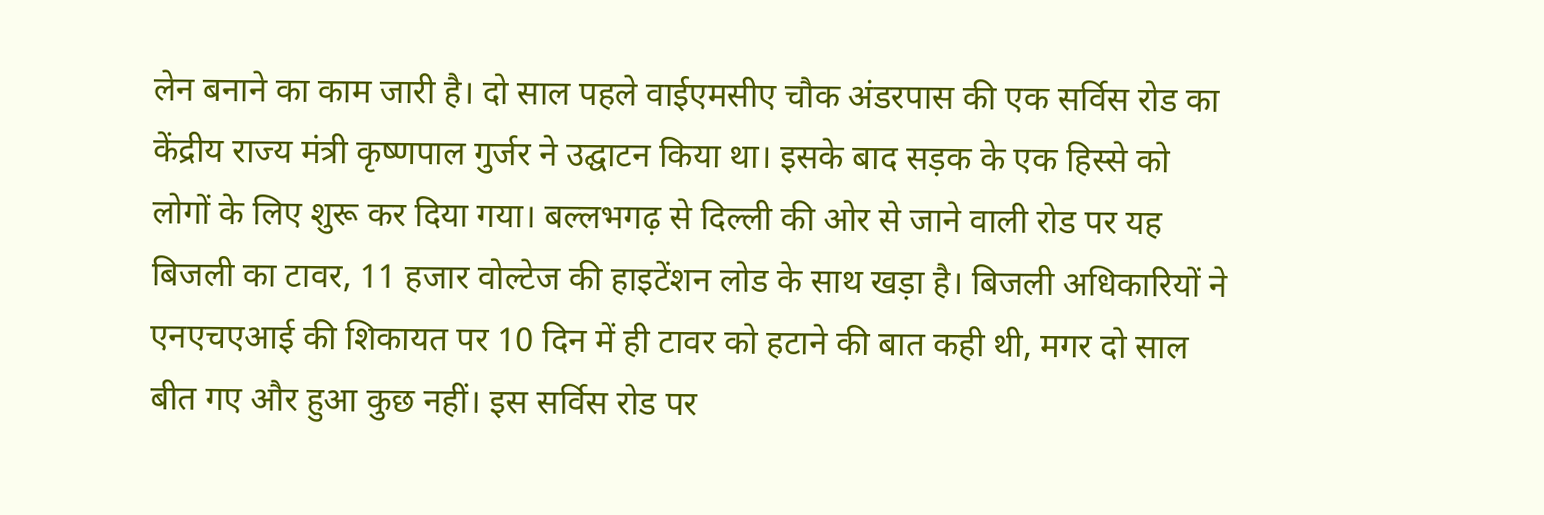लेन बनाने का काम जारी है। दो साल पहले वाईएमसीए चौक अंडरपास की एक सर्विस रोड का केंद्रीय राज्य मंत्री कृष्णपाल गुर्जर ने उद्घाटन किया था। इसके बाद सड़क के एक हिस्से को लोगों के लिए शुरू कर दिया गया। बल्लभगढ़ से दिल्ली की ओर से जाने वाली रोड पर यह बिजली का टावर, 11 हजार वोल्टेज की हाइटेंशन लोड के साथ खड़ा है। बिजली अधिकारियों ने एनएचएआई की शिकायत पर 10 दिन में ही टावर को हटाने की बात कही थी, मगर दो साल बीत गए और हुआ कुछ नहीं। इस सर्विस रोड पर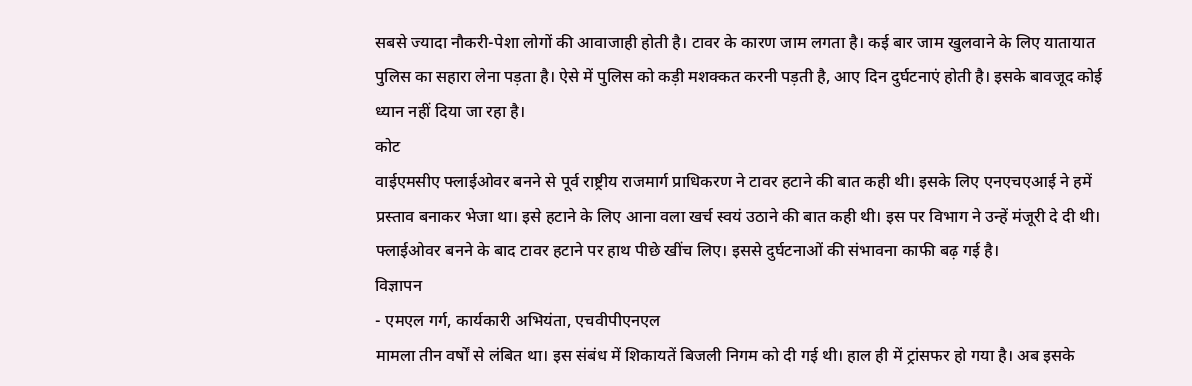सबसे ज्यादा नौकरी-पेशा लोगों की आवाजाही होती है। टावर के कारण जाम लगता है। कई बार जाम खुलवाने के लिए यातायात पुलिस का सहारा लेना पड़ता है। ऐसे में पुलिस को कड़ी मशक्कत करनी पड़ती है, आए दिन दुर्घटनाएं होती है। इसके बावजूद कोई ध्यान नहीं दिया जा रहा है।
कोट
वाईएमसीए फ्लाईओवर बनने से पूर्व राष्ट्रीय राजमार्ग प्राधिकरण ने टावर हटाने की बात कही थी। इसके लिए एनएचएआई ने हमें प्रस्ताव बनाकर भेजा था। इसे हटाने के लिए आना वला खर्च स्वयं उठाने की बात कही थी। इस पर विभाग ने उन्हें मंजूरी दे दी थी। फ्लाईओवर बनने के बाद टावर हटाने पर हाथ पीछे खींच लिए। इससे दुर्घटनाओं की संभावना काफी बढ़ गई है।
विज्ञापन
- एमएल गर्ग, कार्यकारी अभियंता, एचवीपीएनएल
मामला तीन वर्षों से लंबित था। इस संबंध में शिकायतें बिजली निगम को दी गई थी। हाल ही में ट्रांसफर हो गया है। अब इसके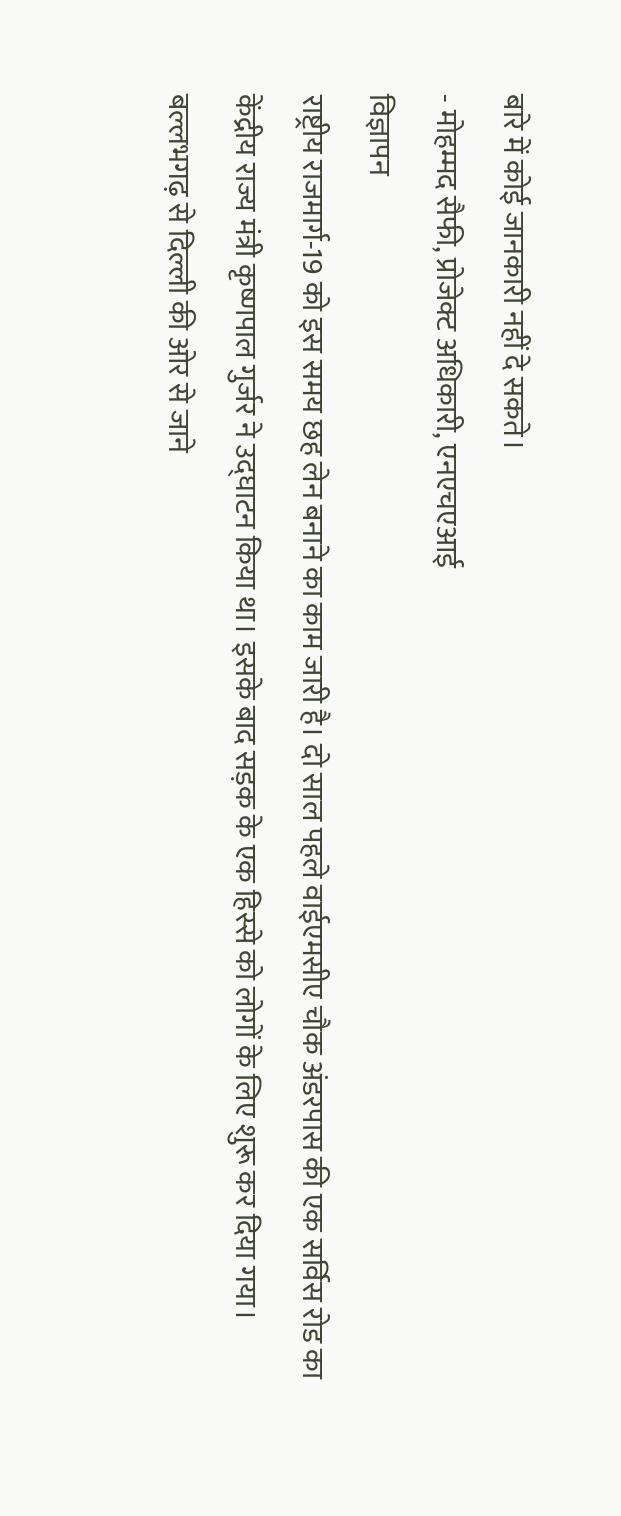बारे में कोई जानकारी नहीं दे सकते।
- मोहम्मद सैफी, प्रोजेक्ट अधिकारी, एनएचएआई
विज्ञापन
राष्ट्रीय राजमार्ग-19 को इस समय छह लेन बनाने का काम जारी है। दो साल पहले वाईएमसीए चौक अंडरपास की एक सर्विस रोड का केंद्रीय राज्य मंत्री कृष्णपाल गुर्जर ने उद्घाटन किया था। इसके बाद सड़क के एक हिस्से को लोगों के लिए शुरू कर दिया गया। बल्लभगढ़ से दिल्ली की ओर से जाने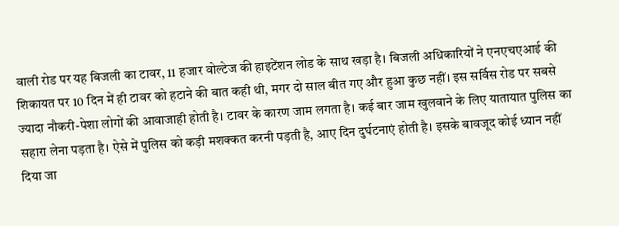वाली रोड पर यह बिजली का टावर, 11 हजार वोल्टेज की हाइटेंशन लोड के साथ खड़ा है। बिजली अधिकारियों ने एनएचएआई की शिकायत पर 10 दिन में ही टावर को हटाने की बात कही थी, मगर दो साल बीत गए और हुआ कुछ नहीं। इस सर्विस रोड पर सबसे ज्यादा नौकरी-पेशा लोगों की आवाजाही होती है। टावर के कारण जाम लगता है। कई बार जाम खुलवाने के लिए यातायात पुलिस का सहारा लेना पड़ता है। ऐसे में पुलिस को कड़ी मशक्कत करनी पड़ती है, आए दिन दुर्घटनाएं होती है। इसके बावजूद कोई ध्यान नहीं दिया जा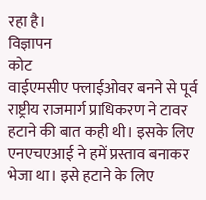रहा है।
विज्ञापन
कोट
वाईएमसीए फ्लाईओवर बनने से पूर्व राष्ट्रीय राजमार्ग प्राधिकरण ने टावर हटाने की बात कही थी। इसके लिए एनएचएआई ने हमें प्रस्ताव बनाकर भेजा था। इसे हटाने के लिए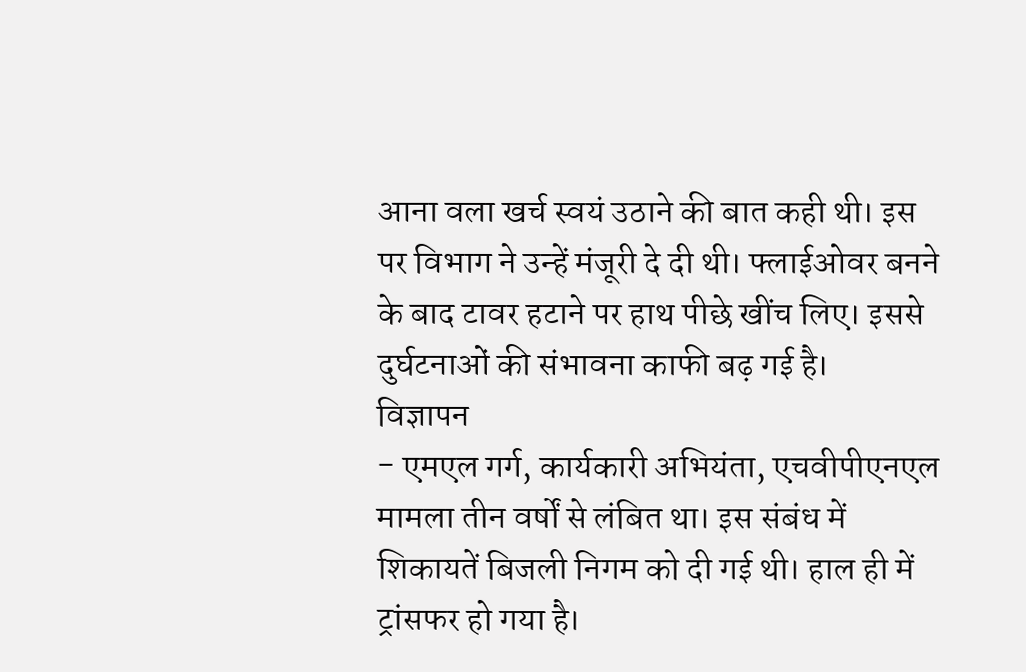आना वला खर्च स्वयं उठाने की बात कही थी। इस पर विभाग ने उन्हें मंजूरी दे दी थी। फ्लाईओवर बनने के बाद टावर हटाने पर हाथ पीछे खींच लिए। इससे दुर्घटनाओं की संभावना काफी बढ़ गई है।
विज्ञापन
- एमएल गर्ग, कार्यकारी अभियंता, एचवीपीएनएल
मामला तीन वर्षों से लंबित था। इस संबंध में शिकायतें बिजली निगम को दी गई थी। हाल ही में ट्रांसफर हो गया है।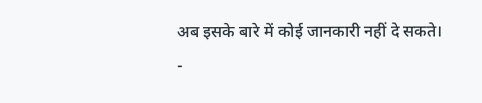अब इसके बारे में कोई जानकारी नहीं दे सकते।
-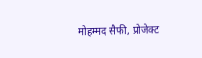मोहम्मद सैफी, प्रोजेक्ट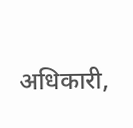अधिकारी,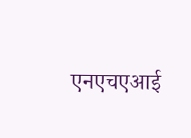एनएचएआई